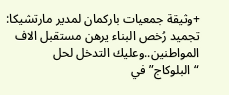+وثيقة جمعيات باركمان لمدير مارتشيكا: تجميد رُخص البناء يرهن مستقبل الاف المواطنين..وعليك التدخل لحل “البلوكاج” في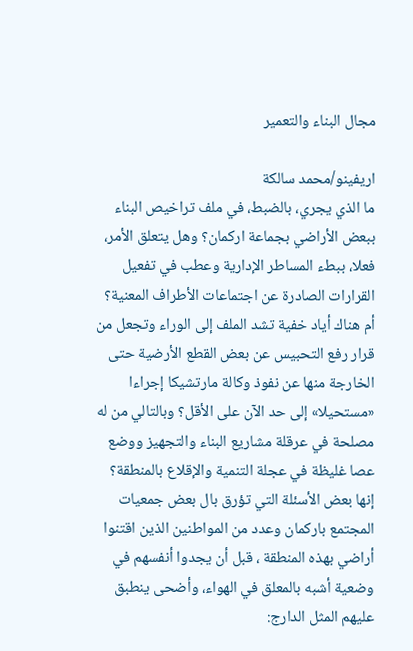مجال البناء والتعمير

اريفينو/محمد سالكة
ما الذي يجري، بالضبط، في ملف تراخيص البناء ببعض الأراضي بجماعة اركمان؟ وهل يتعلق الأمر، فعلا، ببطء المساطر الإدارية وعطب في تفعيل القرارات الصادرة عن اجتماعات الأطراف المعنية؟ أم هناك أياد خفية تشد الملف إلى الوراء وتجعل من قرار رفع التحبيس عن بعض القطع الأرضية حتى الخارجة منها عن نفوذ وكالة مارتشيكا إجراءا «مستحيلا» إلى حد الآن على الأقل؟ وبالتالي من له مصلحة في عرقلة مشاريع البناء والتجهيز ووضع عصا غليظة في عجلة التنمية والإقلاع بالمنطقة؟
إنها بعض الأسئلة التي تؤرق بال بعض جمعيات المجتمع باركمان وعدد من المواطنين الذين اقتنوا أراضي بهذه المنطقة ، قبل أن يجدوا أنفسهم في وضعية أشبه بالمعلق في الهواء، وأضحى ينطبق عليهم المثل الدارج: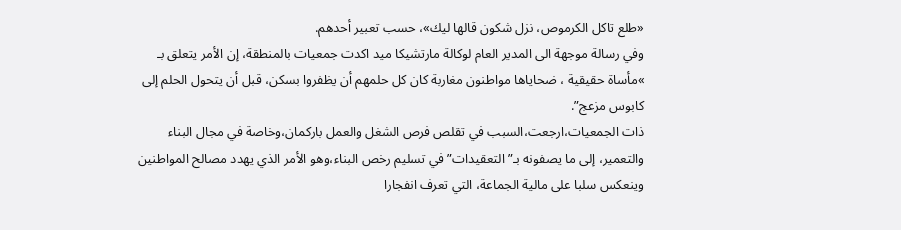«طلع تاكل الكرموص، نزل شكون قالها ليك»، حسب تعبير أحدهم.
وفي رسالة موجهة الى المدير العام لوكالة مارتشيكا ميد اكدت جمعيات بالمنطقة، إن الأمر يتعلق بـ »مأساة حقيقية ، ضحاياها مواطنون مغاربة كان كل حلمهم أن يظفروا بسكن، قبل أن يتحول الحلم إلى كابوس مزعج”.
ذات الجمعيات،ارجعت،السبب في تقلص فرص الشغل والعمل باركمان،وخاصة في مجال البناء والتعمير، إلى ما يصفونه بـ”التعقيدات” في تسليم رخص البناء،وهو الأمر الذي يهدد مصالح المواطنين وينعكس سلبا على مالية الجماعة، التي تعرف انفجارا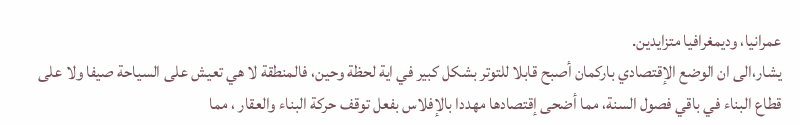عمرانيا، وديمغرافيا متزايدين.
يشار،الى ان الوضع الإقتصادي باركمان أصبح قابلا للتوتر بشكل كبير في اية لحظة وحين، فالمنطقة لا هي تعيش على السياحة صيفا ولا على قطاع البناء في باقي فصول السنة، مما أضحى إقتصادها مهددا بالإفلاس بفعل توقف حركة البناء والعقار ، مما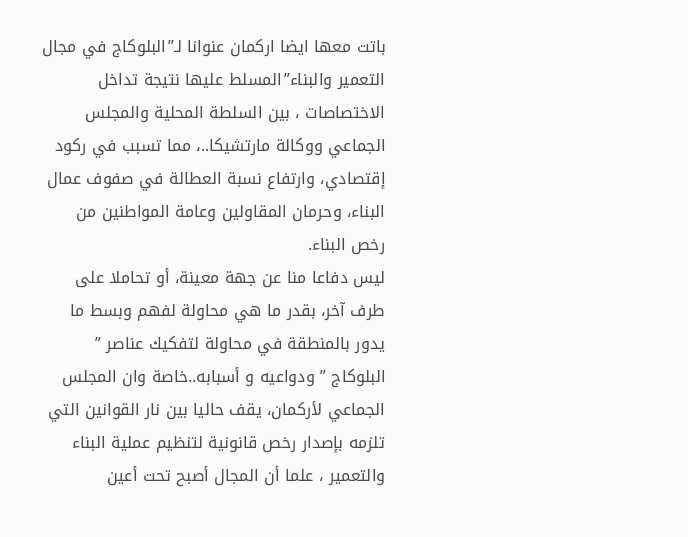باتت معها ايضا اركمان عنوانا لـ”البلوكاج في مجال التعمير والبناء”المسلط عليها نتيجة تداخل الاختصاصات ، بين السلطة المحلية والمجلس الجماعي ووكالة مارتشيكا..، مما تسبب في ركود إقتصادي، وارتفاع نسبة العطالة في صفوف عمال البناء، وحرمان المقاولين وعامة المواطنين من رخص البناء.
ليس دفاعا منا عن جهة معينة، أو تحاملا على طرف آخر، بقدر ما هي محاولة لفهم وبسط ما يدور بالمنطقة في محاولة لتفكيك عناصر ” البلوكاج ” ودواعيه و أسبابه..خاصة وان المجلس الجماعي لأركمان، يقف حاليا بين نار القوانين التي تلزمه بإصدار رخص قانونية لتنظيم عملية البناء والتعمير ، علما أن المجال أصبح تحت أعين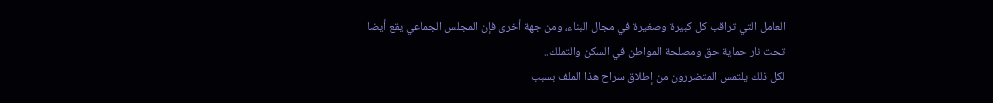العامل التي تراقب كل كبيرة وصغيرة في مجال البناء، ومن جهة أخرى فإن المجلس الجماعي يقع أيضا تحت نار حماية حق ومصلحة المواطن في السكن والتملك..
لكل ذلك يلتمس المتضررون من إطلاق سراح هذا الملف بسبب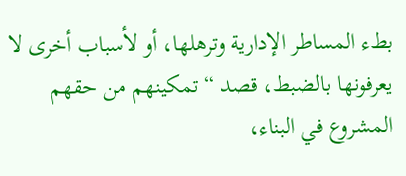بطء المساطر الإدارية وترهلها، أو لأسباب أخرى لا يعرفونها بالضبط، قصد “تمكينهم من حقهم المشروع في البناء،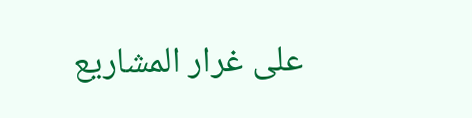على غرار المشاريع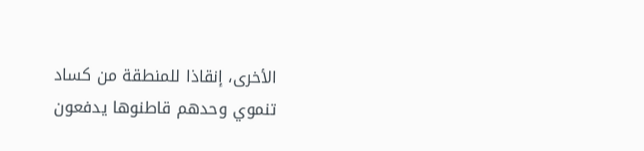الأخرى، إنقاذا للمنطقة من كساد تنموي وحدهم قاطنوها يدفعون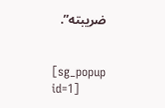ضريبته”.


[sg_popup id=1]